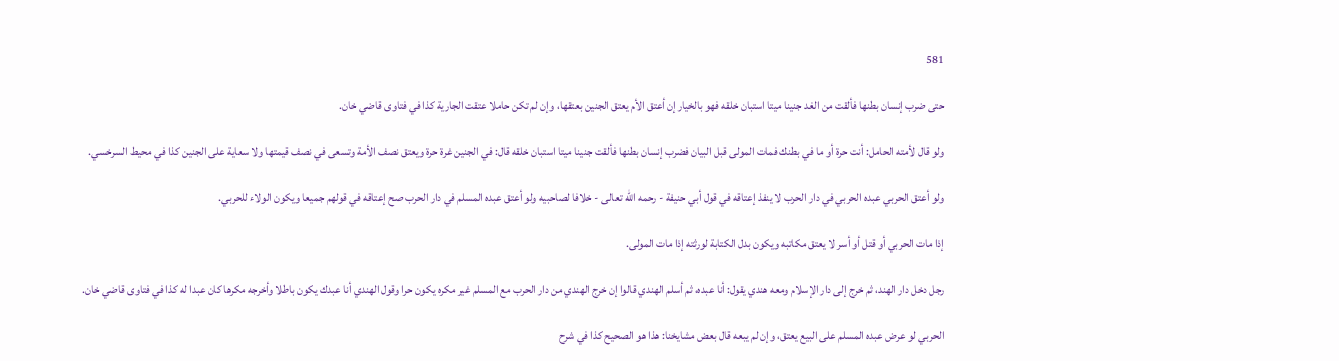581

حتى ضرب إنسان بطنها فألقت من الغد جنينا ميتا استبان خلقه فهو بالخيار إن أعتق الأم يعتق الجنين بعتقها، وإن لم تكن حاملا عتقت الجارية كذا في فتاوى قاضي خان.

ولو قال لأمته الحامل: أنت حرة أو ما في بطنك فمات المولى قبل البيان فضرب إنسان بطنها فألقت جنينا ميتا استبان خلقه قال: في الجنين غرة حرة ويعتق نصف الأمة وتسعى في نصف قيمتها ولا سعاية على الجنين كذا في محيط السرخسي.

ولو أعتق الحربي عبده الحربي في دار الحرب لا ينفذ إعتاقه في قول أبي حنيفة - رحمه الله تعالى - خلافا لصاحبيه ولو أعتق عبده المسلم في دار الحرب صح إعتاقه في قولهم جميعا ويكون الولاء للحربي.

إذا مات الحربي أو قتل أو أسر لا يعتق مكاتبه ويكون بدل الكتابة لورثته إذا مات المولى.

رجل دخل دار الهند، ثم خرج إلى دار الإسلام ومعه هندي يقول: أنا عبده، ثم أسلم الهندي قالوا إن خرج الهندي من دار الحرب مع المسلم غير مكره يكون حرا وقول الهندي أنا عبدك يكون باطلا وأخرجه مكرها كان عبدا له كذا في فتاوى قاضي خان.

الحربي لو عرض عبده المسلم على البيع يعتق، وإن لم يبعه قال بعض مشايخنا: هذا هو الصحيح كذا في شرح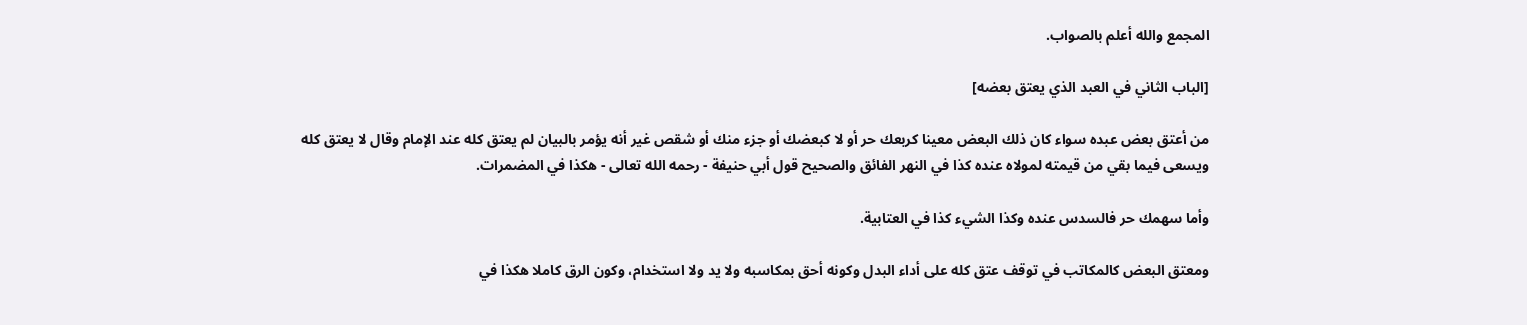المجمع والله أعلم بالصواب.

[الباب الثاني في العبد الذي يعتق بعضه]

من أعتق بعض عبده سواء كان ذلك البعض معينا كربعك حر أو لا كبعضك أو جزء منك أو شقص غير أنه يؤمر بالبيان لم يعتق كله عند الإمام وقال لا يعتق كله ويسعى فيما بقي من قيمته لمولاه عنده كذا في النهر الفائق والصحيح قول أبي حنيفة - رحمه الله تعالى - هكذا في المضمرات.

وأما سهمك حر فالسدس عنده وكذا الشيء كذا في العتابية.

ومعتق البعض كالمكاتب في توقف عتق كله على أداء البدل وكونه أحق بمكاسبه ولا يد ولا استخدام، وكون الرق كاملا هكذا في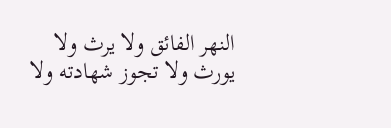النهر الفائق ولا يرث ولا يورث ولا تجوز شهادته ولا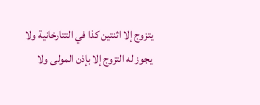يتزوج إلا اثنتين كذا في التتارخانية ولا يجوز له التزوج إلا بإذن المولى ولا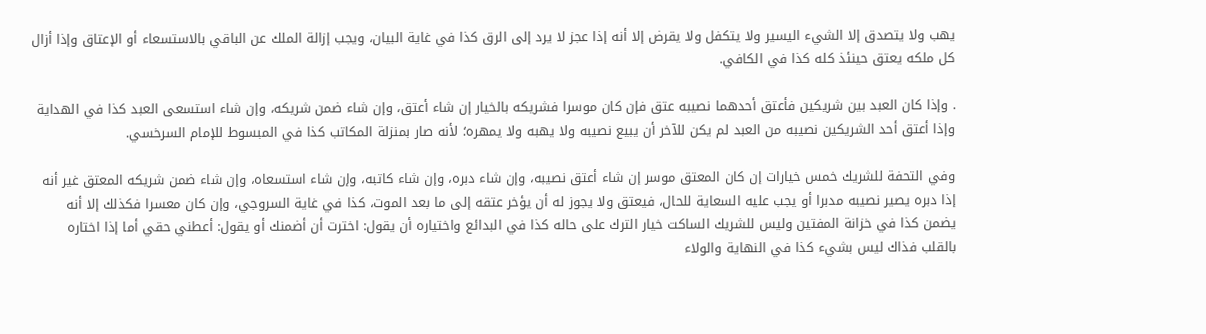يهب ولا يتصدق إلا الشيء اليسير ولا يتكفل ولا يقرض إلا أنه إذا عجز لا يرد إلى الرق كذا في غاية البيان، ويجب إزالة الملك عن الباقي بالاستسعاء أو الإعتاق وإذا أزال كل ملكه يعتق حينئذ كله كذا في الكافي.

. وإذا كان العبد بين شريكين فأعتق أحدهما نصيبه عتق فإن كان موسرا فشريكه بالخيار إن شاء أعتق، وإن شاء ضمن شريكه، وإن شاء استسعى العبد كذا في الهداية وإذا أعتق أحد الشريكين نصيبه من العبد لم يكن للآخر أن يبيع نصيبه ولا يهبه ولا يمهره؛ لأنه صار بمنزلة المكاتب كذا في المبسوط للإمام السرخسي.

وفي التحفة للشريك خمس خيارات إن كان المعتق موسر إن شاء أعتق نصيبه، وإن شاء دبره، وإن شاء كاتبه، وإن شاء استسعاه، وإن شاء ضمن شريكه المعتق غير أنه إذا دبره يصير نصيبه مدبرا أو يجب عليه السعاية للحال، فيعتق ولا يجوز له أن يؤخر عتقه إلى ما بعد الموت، كذا في غاية السروجي، وإن كان معسرا فكذلك إلا أنه يضمن كذا في خزانة المفتين وليس للشريك الساكت خيار الترك على حاله كذا في البدائع واختياره أن يقول: اخترت أن أضمنك أو يقول: أعطني حقي أما إذا اختاره بالقلب فذاك ليس بشيء كذا في النهاية والولاء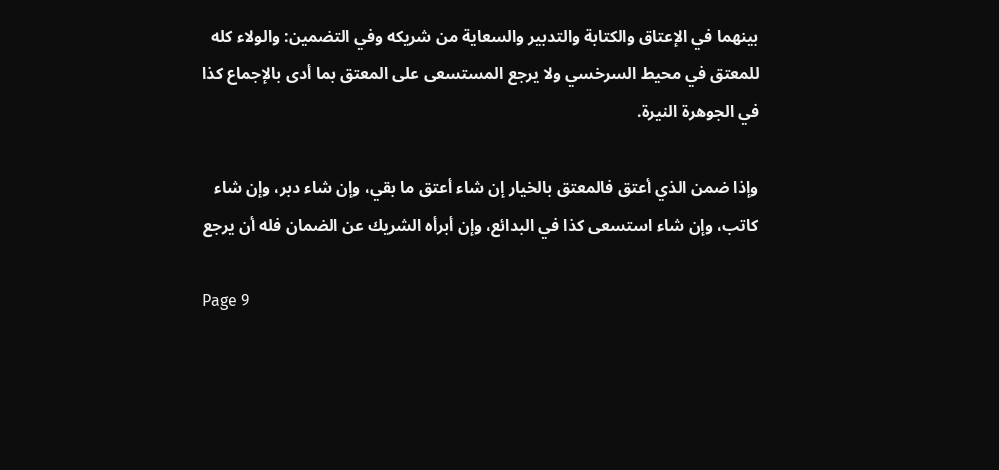بينهما في الإعتاق والكتابة والتدبير والسعاية من شريكه وفي التضمين: والولاء كله للمعتق في محيط السرخسي ولا يرجع المستسعى على المعتق بما أدى بالإجماع كذا في الجوهرة النيرة.

وإذا ضمن الذي أعتق فالمعتق بالخيار إن شاء أعتق ما بقي، وإن شاء دبر، وإن شاء كاتب، وإن شاء استسعى كذا في البدائع، وإن أبرأه الشريك عن الضمان فله أن يرجع

Page 9